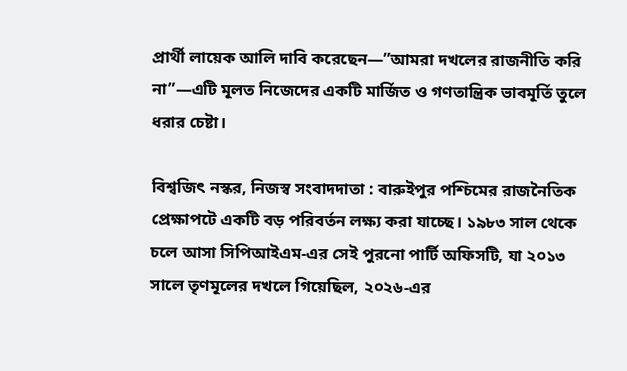প্রার্থী লায়েক আলি দাবি করেছেন—”আমরা দখলের রাজনীতি করি না”—এটি মূলত নিজেদের একটি মার্জিত ও গণতান্ত্রিক ভাবমূর্তি তুলে ধরার চেষ্টা।

বিশ্বজিৎ নস্কর, নিজস্ব সংবাদদাতা : বারুইপুর পশ্চিমের রাজনৈতিক প্রেক্ষাপটে একটি বড় পরিবর্তন লক্ষ্য করা যাচ্ছে। ১৯৮৩ সাল থেকে চলে আসা সিপিআইএম-এর সেই পুরনো পার্টি অফিসটি, যা ২০১৩ সালে তৃণমূলের দখলে গিয়েছিল, ২০২৬-এর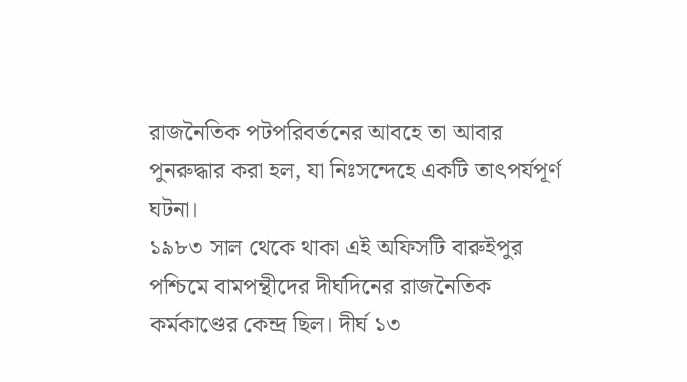রাজনৈতিক পটপরিবর্তনের আবহে তা আবার পুনরুদ্ধার করা হল, যা নিঃসন্দেহে একটি তাৎপর্যপূর্ণ ঘটনা।
১৯৮৩ সাল থেকে থাকা এই অফিসটি বারুইপুর পশ্চিমে বামপন্থীদের দীর্ঘদিনের রাজনৈতিক কর্মকাণ্ডের কেন্দ্র ছিল। দীর্ঘ ১৩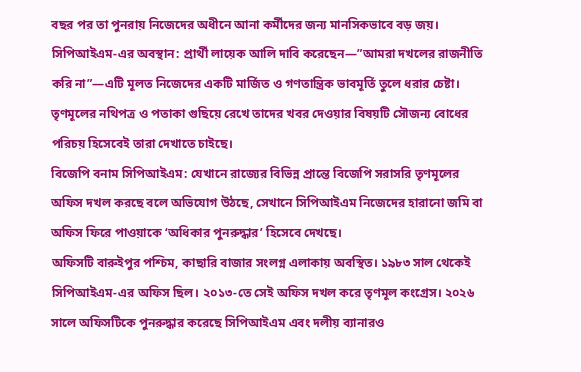বছর পর তা পুনরায় নিজেদের অধীনে আনা কর্মীদের জন্য মানসিকভাবে বড় জয়।
সিপিআইএম-এর অবস্থান: প্রার্থী লায়েক আলি দাবি করেছেন—”আমরা দখলের রাজনীতি করি না”—এটি মূলত নিজেদের একটি মার্জিত ও গণতান্ত্রিক ভাবমূর্তি তুলে ধরার চেষ্টা। তৃণমূলের নথিপত্র ও পতাকা গুছিয়ে রেখে তাদের খবর দেওয়ার বিষয়টি সৌজন্য বোধের পরিচয় হিসেবেই তারা দেখাতে চাইছে।
বিজেপি বনাম সিপিআইএম: যেখানে রাজ্যের বিভিন্ন প্রান্তে বিজেপি সরাসরি তৃণমূলের অফিস দখল করছে বলে অভিযোগ উঠছে, সেখানে সিপিআইএম নিজেদের হারানো জমি বা অফিস ফিরে পাওয়াকে ‘অধিকার পুনরুদ্ধার’ হিসেবে দেখছে।
অফিসটি বারুইপুর পশ্চিম, কাছারি বাজার সংলগ্ন এলাকায় অবস্থিত। ১৯৮৩ সাল থেকেই সিপিআইএম-এর অফিস ছিল। ২০১৩-তে সেই অফিস দখল করে তৃণমূল কংগ্রেস। ২০২৬ সালে অফিসটিকে পুনরুদ্ধার করেছে সিপিআইএম এবং দলীয় ব্যানারও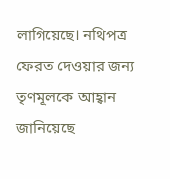লাগিয়েছে। নথিপত্র ফেরত দেওয়ার জন্য তৃণমূলকে আহ্বান জানিয়েছে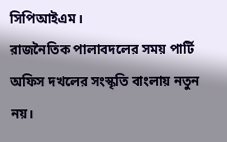সিপিআইএম।
রাজনৈতিক পালাবদলের সময় পার্টি অফিস দখলের সংস্কৃতি বাংলায় নতুন নয়।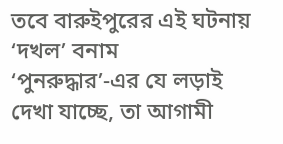তবে বারুইপুরের এই ঘটনায় ‘দখল’ বনাম ‘পুনরুদ্ধার’-এর যে লড়াই দেখা যাচ্ছে, তা আগামী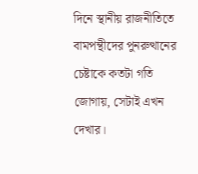দিনে স্থানীয় রাজনীতিতে বামপন্থীদের পুনরুত্থানের চেষ্টাকে কতটা গতি জোগায়, সেটাই এখন দেখার।